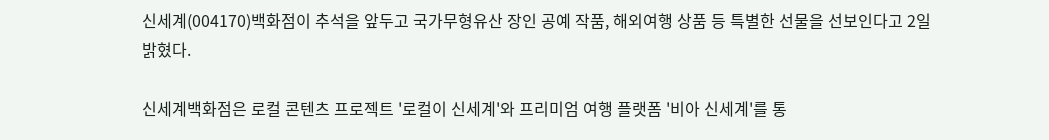신세계(004170)백화점이 추석을 앞두고 국가무형유산 장인 공예 작품, 해외여행 상품 등 특별한 선물을 선보인다고 2일 밝혔다.

신세계백화점은 로컬 콘텐츠 프로젝트 '로컬이 신세계'와 프리미엄 여행 플랫폼 '비아 신세계'를 통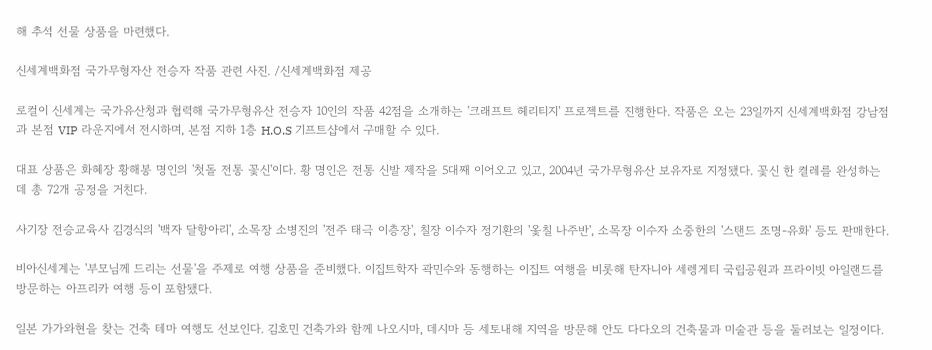해 추석 선물 상품을 마련했다.

신세계백화점 국가무형자산 전승자 작품 관련 사진. /신세계백화점 제공

로컬이 신세계는 국가유산청과 협력해 국가무형유산 전승자 10인의 작품 42점을 소개하는 '크래프트 헤리티지' 프로젝트를 진행한다. 작품은 오는 23일까지 신세계백화점 강남점과 본점 VIP 라운지에서 전시하며, 본점 지하 1층 H.O.S 기프트샵에서 구매할 수 있다.

대표 상품은 화혜장 황해봉 명인의 '첫돌 전통 꽃신'이다. 황 명인은 전통 신발 제작을 5대째 이어오고 있고, 2004년 국가무형유산 보유자로 지정됐다. 꽃신 한 켤레를 완성하는 데 총 72개 공정을 거친다.

사기장 전승교육사 김경식의 '백자 달항아리', 소목장 소병진의 '전주 태극 이층장', 칠장 이수자 정기환의 '옻칠 나주반', 소목장 이수자 소중한의 '스탠드 조명-유화' 등도 판매한다.

비아신세계는 '부모님께 드리는 선물'을 주제로 여행 상품을 준비했다. 이집트학자 곽민수와 동행하는 이집트 여행을 비롯해 탄자니아 세렝게티 국립공원과 프라이빗 아일랜드를 방문하는 아프리카 여행 등이 포함됐다.

일본 가가와현을 찾는 건축 테마 여행도 선보인다. 김호민 건축가와 함께 나오시마, 데시마 등 세토내해 지역을 방문해 안도 다다오의 건축물과 미술관 등을 둘러보는 일정이다.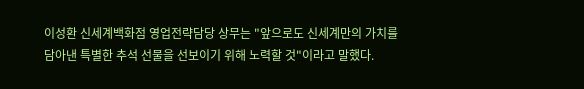이성환 신세계백화점 영업전략담당 상무는 "앞으로도 신세계만의 가치를 담아낸 특별한 추석 선물을 선보이기 위해 노력할 것"이라고 말했다.